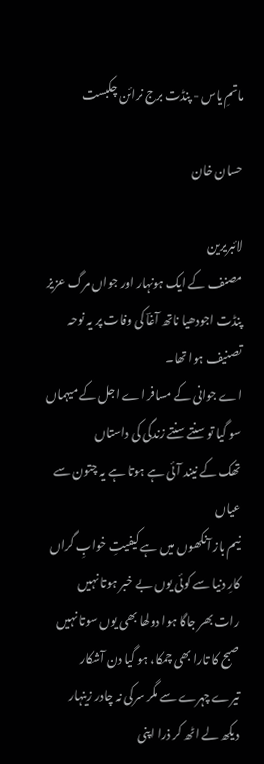ماتمِ یاس - پنڈت برج نرائن چکبست

حسان خان

لائبریرین
مصنف کے ایک ہونہار اور جواں مرگ عزیز پنڈت اجودھیا ناتھ آغاؔ کی وفات پر یہ نوحہ تصنیف ہوا تھا۔
اے جوانی کے مسافر اے اجل کے میہماں
سو گیا تو سنتے سنتے زندگی کی داستاں
تھک کے نیند آئی ہے ہوتا ہے یہ چتون سے عیاں
نیم باز آنکھوں میں ہے کیفیتِ خوابِ گراں
کارِ دنیا سے کوئی یوں بے خبر ہوتا نہیں
رات بھر جاگا ہوا دولھا بھی یوں سوتا نہیں
صبح کا تارا بھی چمکا، ہو گیا دن آشکار
تیرے چہرے سے مگر سرکی نہ چادر زینہار
دیکھ لے اٹھ کر ذرا اپنی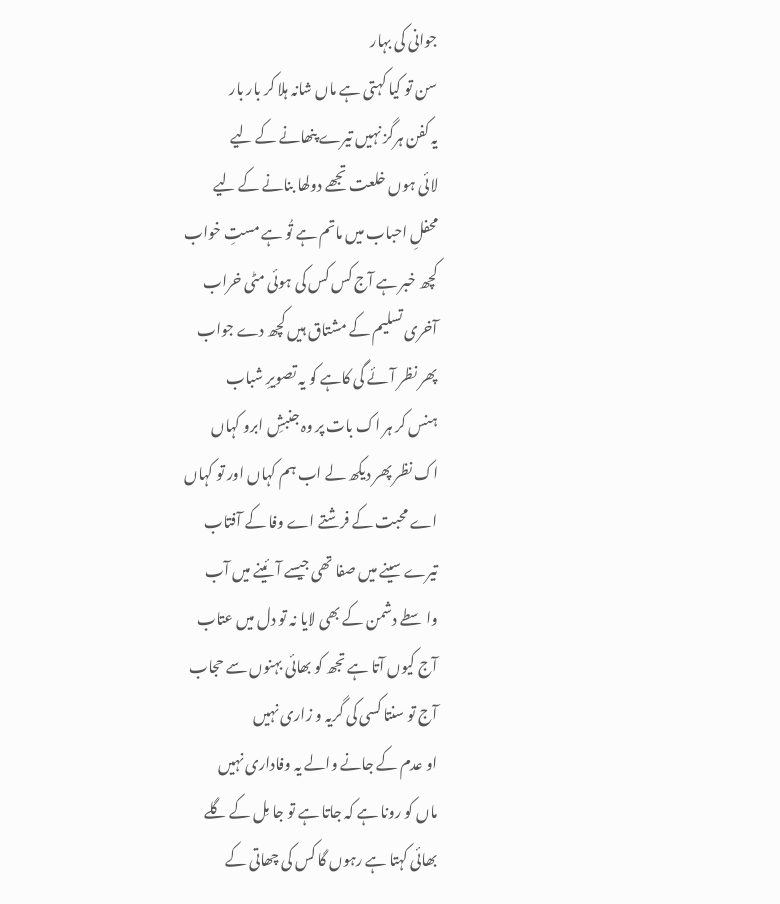جوانی کی بہار
سن تو کیا کہتی ہے ماں شانہ ہلا کر بار بار
یہ کفن ہرگز نہیں تیرے پنھانے کے لیے
لائی ہوں خلعت تجھے دولھا بنانے کے لیے
محفلِ احباب میں ماتم ہے تُو ہے مستِ خواب
کچھ خبر ہے آج کس کس کی ہوئی مٹی خراب
آخری تسلیم کے مشتاق ہیں کچھ دے جواب
پھر نظر آئے گی کاہے کو یہ تصویرِ شباب
ہنس کر ہر اک بات پر وہ جنبشِ ابرو کہاں
اک نظر پھر دیکھ لے اب ہم کہاں اور تو کہاں
اے محبت کے فرشتے اے وفا کے آفتاب
تیرے سینے میں صفا تھی جیسے آئینے میں آب
واسطے دشمن کے بھی لایا نہ تو دل میں عتاب
آج کیوں آتا ہے تجھ کو بھائی بہنوں سے حجاب
آج تو سنتا کسی کی گریہ و زاری نہیں
او عدم کے جانے والے یہ وفاداری نہیں
ماں کو رونا ہے کہ جاتا ہے تو جا مِل کے گلے
بھائی کہتا ہے رہوں گا کس کی چھاتی کے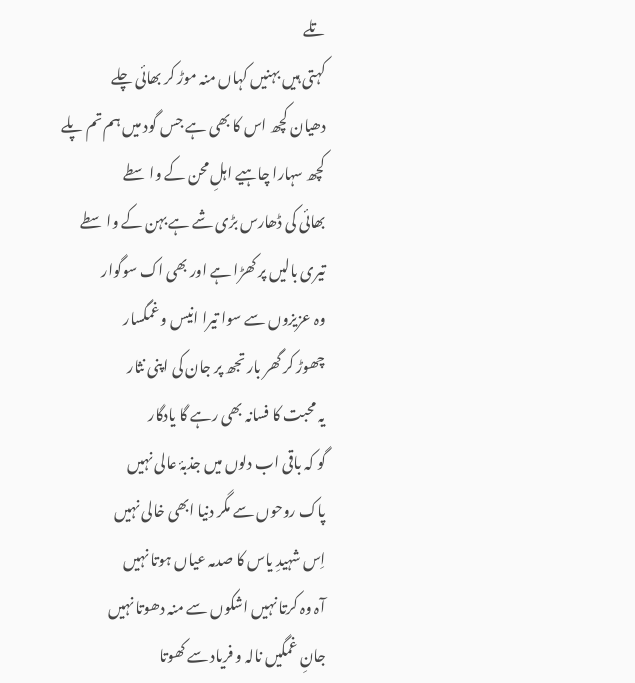تلے
کہتی ہیں بہنیں کہاں منہ موڑ کر بھائی چلے
دھیان کچھ اس کا بھی ہے جس گود میں ہم تم پلے
کچھ سہارا چاہیے اہلِ محن کے واسطے
بھائی کی ڈھارس بڑی شے ہے بہن کے واسطے
تیری بالیں پر کھڑا ہے اور بھی اک سوگوار
وہ عزیزوں سے سوا تیرا انیس و غمگسار
چھوڑ کر گھر بار تجھ پر جان کی اپنی نثار
یہ محبت کا فسانہ بھی رہے گا یادگار
گو کہ باقی اب دلوں میں جذبۂ عالی نہیں
پاک روحوں سے مگر دنیا ابھی خالی نہیں
اِس شہیدِ یاس کا صدمہ عیاں ہوتا نہیں
آہ وہ کرتا نہیں اشکوں سے منہ دھوتا نہیں
جانِ غمگیں نالہ و فریاد سے کھوتا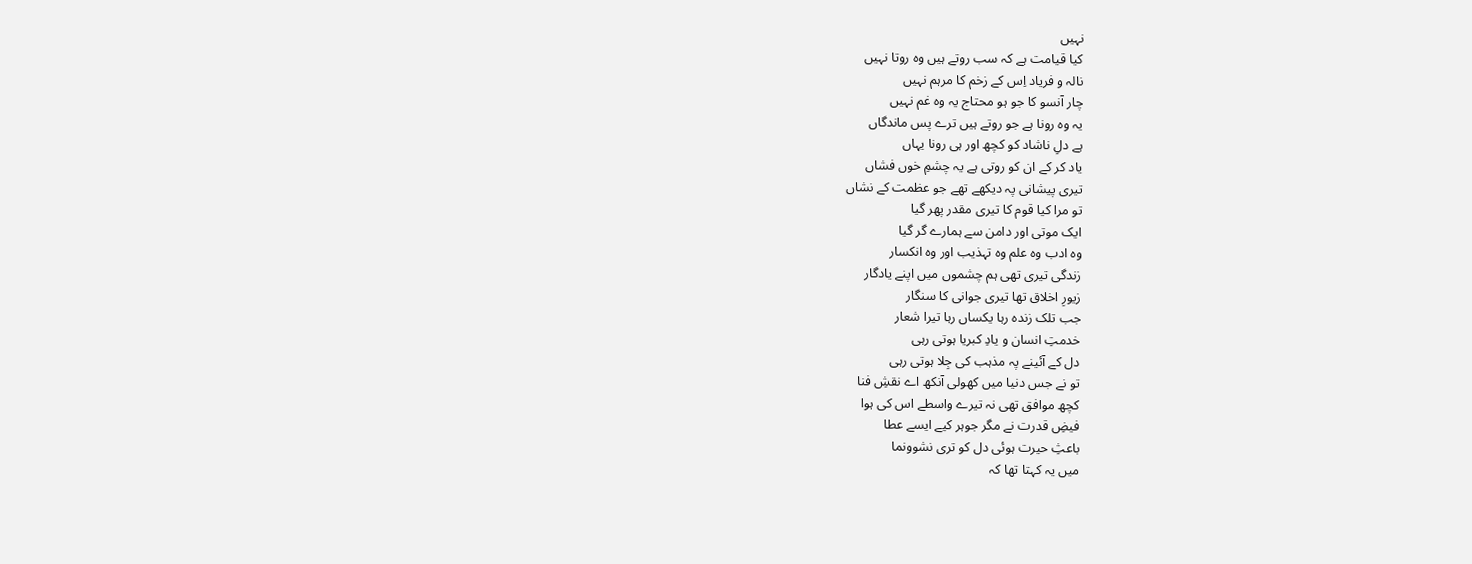نہیں
کیا قیامت ہے کہ سب روتے ہیں وہ روتا نہیں
نالہ و فریاد اِس کے زخم کا مرہم نہیں
چار آنسو کا جو ہو محتاج یہ وہ غم نہیں
یہ وہ رونا ہے جو روتے ہیں ترے پس ماندگاں
ہے دلِ ناشاد کو کچھ اور ہی رونا یہاں
یاد کر کے ان کو روتی ہے یہ چشمِ خوں فشاں
تیری پیشانی پہ دیکھے تھے جو عظمت کے نشاں
تو مرا کیا قوم کا تیری مقدر پھر گیا
ایک موتی اور دامن سے ہمارے گر گیا
وہ ادب وہ علم وہ تہذیب اور وہ انکسار
زندگی تیری تھی ہم چشموں میں اپنے یادگار
زیورِ اخلاق تھا تیری جوانی کا سنگار
جب تلک زندہ رہا یکساں رہا تیرا شعار
خدمتِ انسان و یادِ کبریا ہوتی رہی
دل کے آئینے پہ مذہب کی جِلا ہوتی رہی
تو نے جس دنیا میں کھولی آنکھ اے نقشِ فنا
کچھ موافق تھی نہ تیرے واسطے اس کی ہوا
فیضِ قدرت نے مگر جوہر کیے ایسے عطا
باعثِ حیرت ہوئی دل کو تری نشوونما
میں یہ کہتا تھا کہ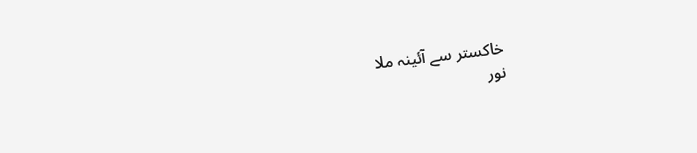خاکستر سے آئینہ ملا
نور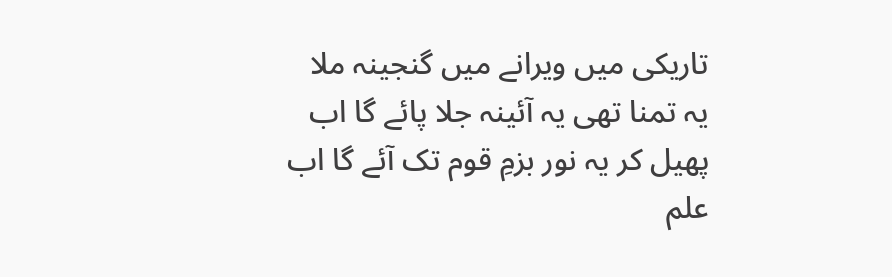تاریکی میں ویرانے میں گنجینہ ملا
یہ تمنا تھی یہ آئینہ جلا پائے گا اب
پھیل کر یہ نور بزمِ قوم تک آئے گا اب
علم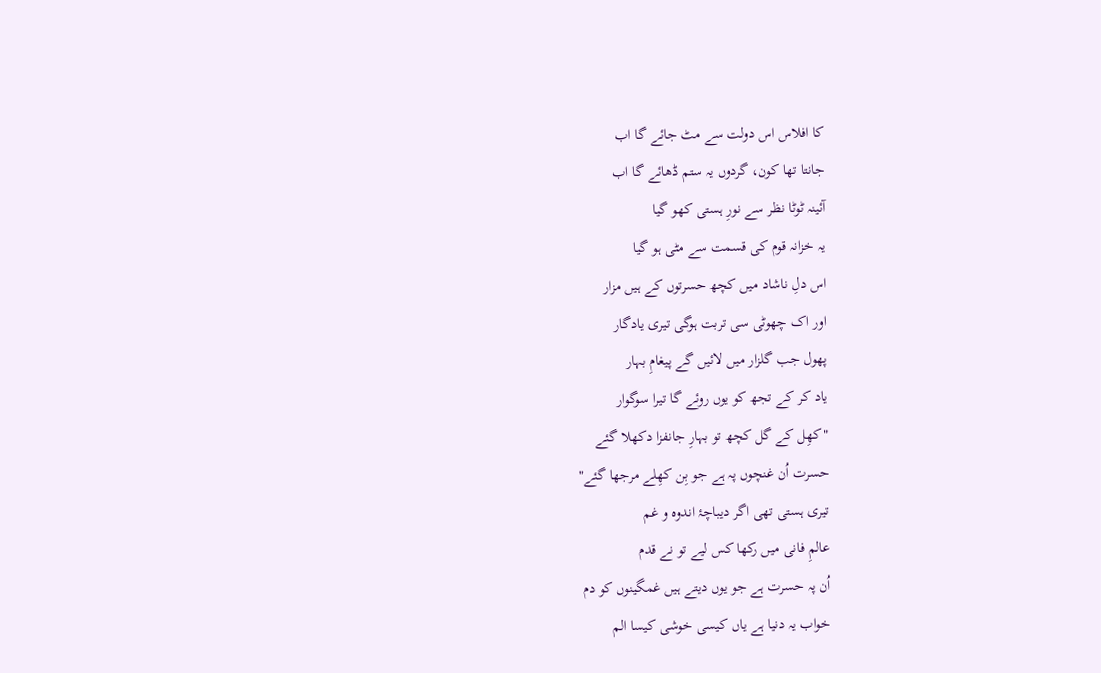کا افلاس اس دولت سے مٹ جائے گا اب
جانتا تھا کون، گردوں یہ ستم ڈھائے گا اب
آئینہ ٹوٹا نظر سے نورِ ہستی کھو گیا
یہ خزانہ قوم کی قسمت سے مٹی ہو گیا
اس دلِ ناشاد میں کچھ حسرتوں کے ہیں مزار
اور اک چھوٹی سی تربت ہوگی تیری یادگار
پھول جب گلزار میں لائیں گے پیغامِ بہار
یاد کر کے تجھ کو یوں روئے گا تیرا سوگوار
"کھِل کے گل کچھ تو بہارِ جانفزا دکھلا گئے
حسرت اُن غنچوں پہ ہے جو بِن کھِلے مرجھا گئے"
تیری ہستی تھی اگر دیباچۂ اندوہ و غم
عالمِ فانی میں رکھا کس لیے تو نے قدم
اُن پہ حسرت ہے جو یوں دیتے ہیں غمگینوں کو دم
خواب یہ دنیا ہے یاں کیسی خوشی کیسا الم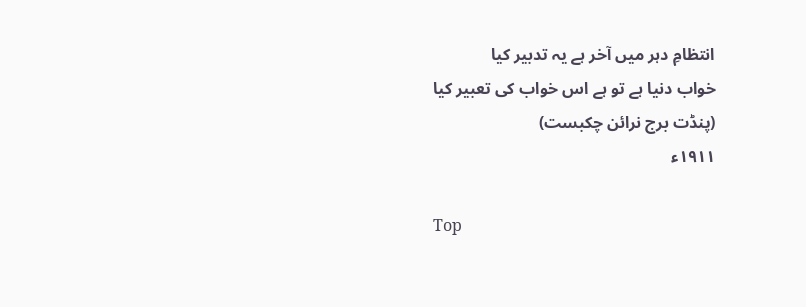انتظامِ دہر میں آخر ہے یہ تدبیر کیا
خواب دنیا ہے تو ہے اس خواب کی تعبیر کیا
(پنڈت برج نرائن چکبست)
۱۹۱۱ء

Top